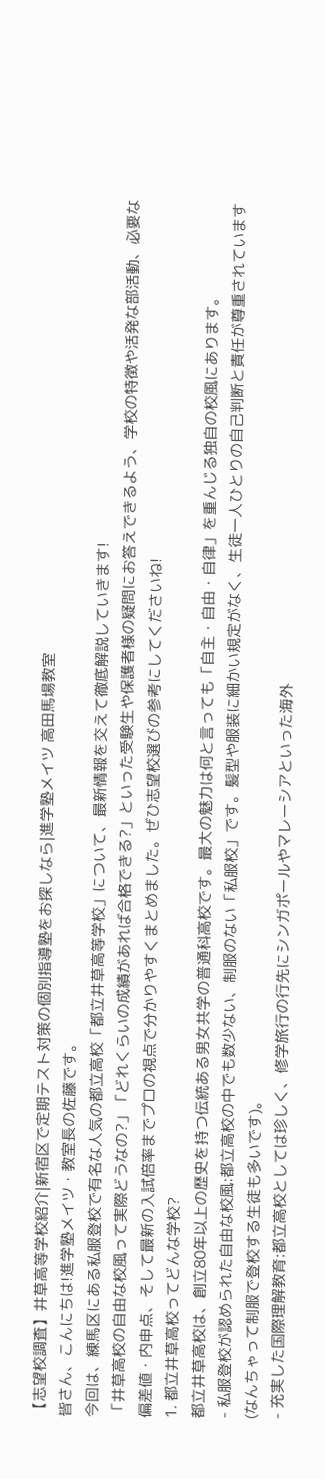【志望校調査】井草高等学校紹介|新宿区で定期テスト対策の個別指導塾をお探しなら|進学塾メイツ 高田馬場教室
皆さん、こんにちは!進学塾メイツ・教室長の佐藤です。
今回は、練馬区にある私服登校で有名な人気の都立高校「都立井草高等学校」について、最新情報を交えて徹底解説していきます!
「井草高校の自由な校風って実際どうなの?」「どれくらいの成績があれば合格できる?」といった受験生や保護者様の疑問にお答えできるよう、学校の特徴や活発な部活動、必要な偏差値・内申点、そして最新の入試倍率までプロの視点で分かりやすくまとめました。ぜひ志望校選びの参考にしてくださいね!
1. 都立井草高校ってどんな学校?
都立井草高校は、創立80年以上の歴史を持つ伝統ある男女共学の普通科高校です。最大の魅力は何と言っても「自主・自由・自律」を重んじる独自の校風にあります。
- 私服登校が認められた自由な校風:都立高校の中でも数少ない、制服のない「私服校」です。髪型や服装に細かい規定がなく、生徒一人ひとりの自己判断と責任が尊重されています(なんちゃって制服で登校する生徒も多いです)。
- 充実した国際理解教育:都立高校としては珍しく、修学旅行の行先にシンガポールやマレーシアといった海外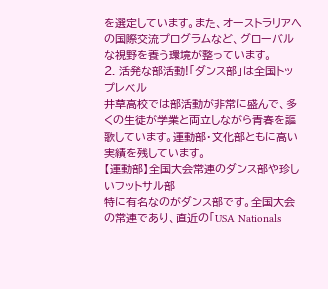を選定しています。また、オーストラリアへの国際交流プログラムなど、グローバルな視野を養う環境が整っています。
2. 活発な部活動!「ダンス部」は全国トップレベル
井草高校では部活動が非常に盛んで、多くの生徒が学業と両立しながら青春を謳歌しています。運動部・文化部ともに高い実績を残しています。
【運動部】全国大会常連のダンス部や珍しいフットサル部
特に有名なのがダンス部です。全国大会の常連であり、直近の「USA Nationals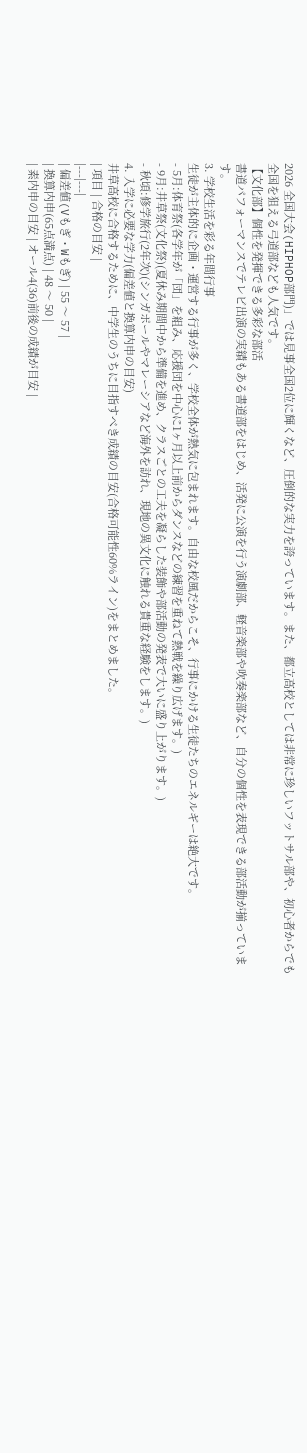2026 全国大会(HIPHOP部門)」では見事全国2位に輝くなど、圧倒的な実力を誇っています。また、都立高校としては非常に珍しいフットサル部や、初心者からでも全国を狙える弓道部なども人気です。
【文化部】個性を発揮できる多彩な部活
書道パフォーマンスでテレビ出演の実績もある書道部をはじめ、活発に公演を行う演劇部、軽音楽部や吹奏楽部など、自分の個性を表現できる部活動が揃っています。
3. 学校生活を彩る年間行事
生徒が主体的に企画・運営する行事が多く、学校全体が熱気に包まれます。自由な校風だからこそ、行事にかける生徒たちのエネルギーは絶大です。
- 5月:体育祭(各学年が「団」を組み、応援団を中心に1ヶ月以上前からダンスなどの練習を重ねて熱戦を繰り広げます。)
- 9月:井草祭(文化祭)(夏休み期間中から準備を進め、クラスごとの工夫を凝らした装飾や部活動の発表で大いに盛り上がります。)
- 秋頃:修学旅行(2年次)(シンガポールやマレーシアなど海外を訪れ、現地の異文化に触れる貴重な経験をします。)
4. 入学に必要な学力(偏差値と換算内申の目安)
井草高校に合格するために、中学生のうちに目指すべき成績の目安(合格可能性60%ライン)をまとめました。
| 項目 | 合格の目安 |
|---|---|
| 偏差値(Vもぎ・Wもぎ) | 55 〜 57 |
| 換算内申(65点満点) | 48 〜 50 |
| 素内申の目安 | オール4(36)前後の成績が目安 |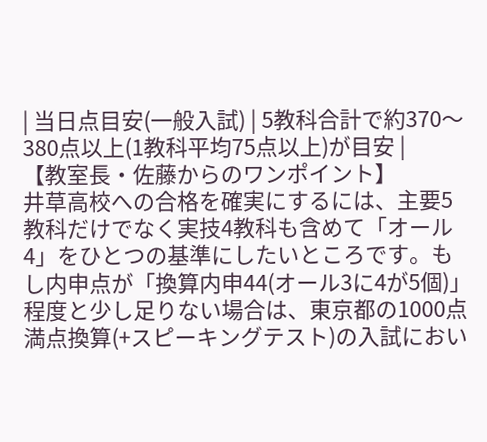| 当日点目安(一般入試) | 5教科合計で約370〜380点以上(1教科平均75点以上)が目安 |
【教室長・佐藤からのワンポイント】
井草高校への合格を確実にするには、主要5教科だけでなく実技4教科も含めて「オール4」をひとつの基準にしたいところです。もし内申点が「換算内申44(オール3に4が5個)」程度と少し足りない場合は、東京都の1000点満点換算(+スピーキングテスト)の入試におい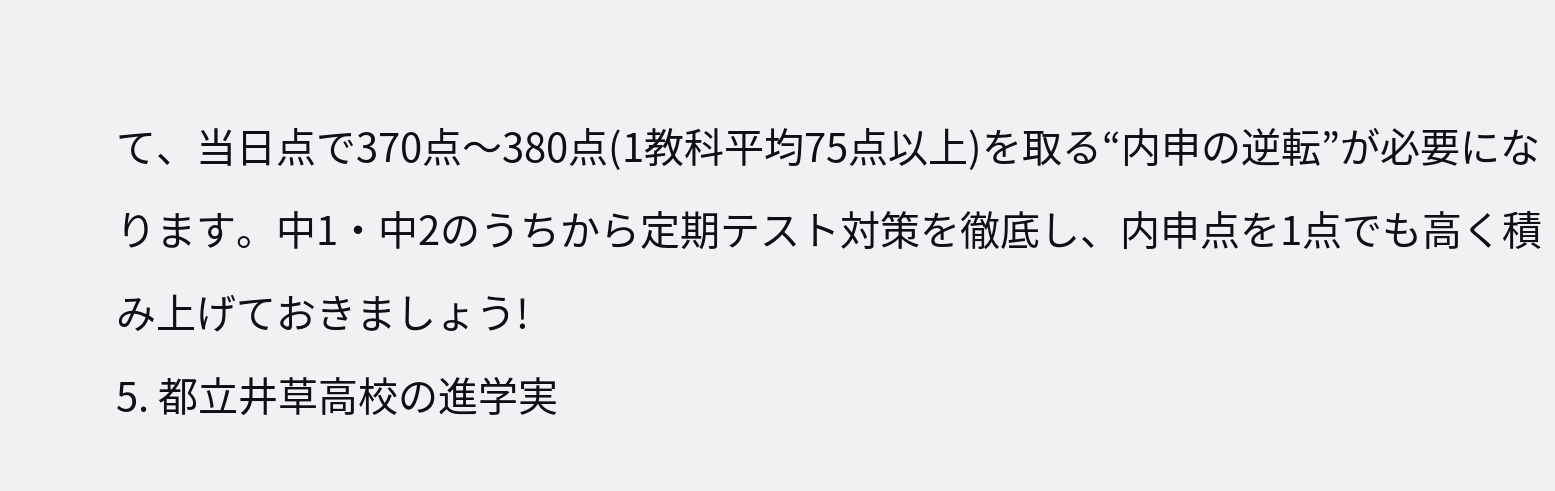て、当日点で370点〜380点(1教科平均75点以上)を取る“内申の逆転”が必要になります。中1・中2のうちから定期テスト対策を徹底し、内申点を1点でも高く積み上げておきましょう!
5. 都立井草高校の進学実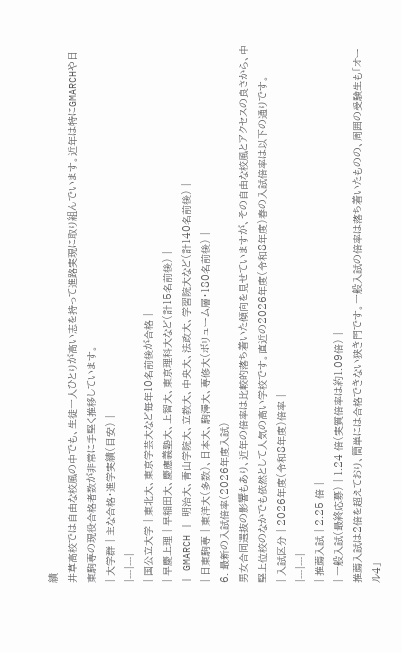績
井草高校では自由な校風の中でも、生徒一人ひとりが高い志を持って進路実現に取り組んでいます。近年は特にGMARCHや日東駒専の現役合格者数が非常に手堅く推移しています。
| 大学群 | 主な合格・進学実績(目安) |
|---|---|
| 国公立大学 | 東北大、東京学芸大など毎年10名前後が合格 |
| 早慶上理 | 早稲田大、慶應義塾大、上智大、東京理科大など(計15名前後) |
| GMARCH | 明治大、青山学院大、立教大、中央大、法政大、学習院大など(計140名前後) |
| 日東駒専 | 東洋大(多数)、日本大、駒澤大、専修大(ボリューム層・180名前後) |
6. 最新の入試倍率(2026年度入試)
男女合同選抜の影響もあり、近年の倍率は比較的落ち着いた傾向を見せていますが、その自由な校風とアクセスの良さから、中堅上位校のなかでも依然として人気の高い学校です。直近の2026年度(令和8年度)春の入試倍率は以下の通りです。
| 入試区分 | 2026年度(令和8年度)倍率 |
|---|---|
| 推薦入試 | 2.25 倍 |
| 一般入試(最終応募) | 1.24 倍(実質倍率は約1.09倍) |
推薦入試は2倍を超えており、簡単には合格できない狭き門です。一般入試の倍率は落ち着いたものの、周囲の受験生も「オール4」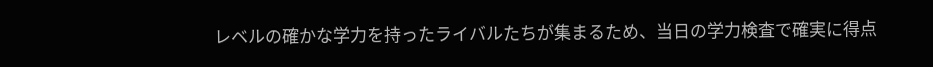レベルの確かな学力を持ったライバルたちが集まるため、当日の学力検査で確実に得点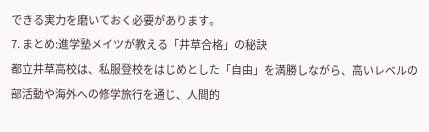できる実力を磨いておく必要があります。
7. まとめ:進学塾メイツが教える「井草合格」の秘訣
都立井草高校は、私服登校をはじめとした「自由」を満勝しながら、高いレベルの部活動や海外への修学旅行を通じ、人間的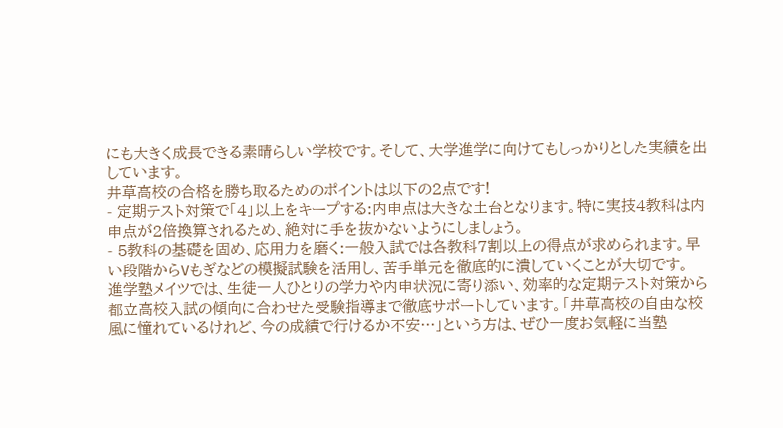にも大きく成長できる素晴らしい学校です。そして、大学進学に向けてもしっかりとした実績を出しています。
井草高校の合格を勝ち取るためのポイントは以下の2点です!
- 定期テスト対策で「4」以上をキープする:内申点は大きな土台となります。特に実技4教科は内申点が2倍換算されるため、絶対に手を抜かないようにしましょう。
- 5教科の基礎を固め、応用力を磨く:一般入試では各教科7割以上の得点が求められます。早い段階からVもぎなどの模擬試験を活用し、苦手単元を徹底的に潰していくことが大切です。
進学塾メイツでは、生徒一人ひとりの学力や内申状況に寄り添い、効率的な定期テスト対策から都立高校入試の傾向に合わせた受験指導まで徹底サポートしています。「井草高校の自由な校風に憧れているけれど、今の成績で行けるか不安…」という方は、ぜひ一度お気軽に当塾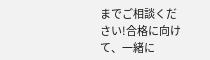までご相談ください!合格に向けて、一緒に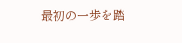最初の一歩を踏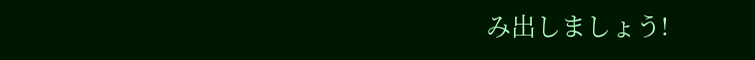み出しましょう!